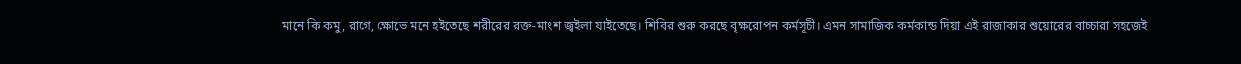মানে কি কমু, রাগে, ক্ষোভে মনে হইতেছে শরীরের রক্ত-মাংশ জ্বইলা যাইতেছে। শিবির শুরু করছে বৃক্ষরোপন কর্মসূচী। এমন সামাজিক কর্মকান্ড দিয়া এই রাজাকার শুয়োরের বাচ্চারা সহজেই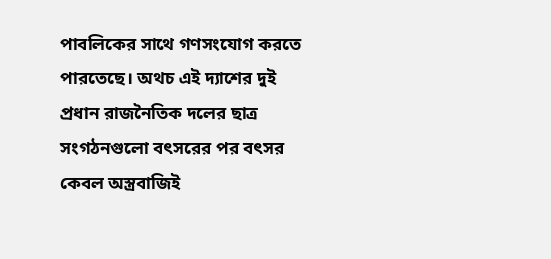পাবলিকের সাথে গণসংযোগ করতে পারতেছে। অথচ এই দ্যাশের দুই প্রধান রাজনৈতিক দলের ছাত্র সংগঠনগুলো বৎসরের পর বৎসর কেবল অস্ত্রবাজিই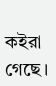কইরা গেছে।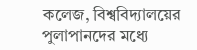কলেজ, বিশ্ববিদ্যালয়ের পুলাপানদের মধ্যে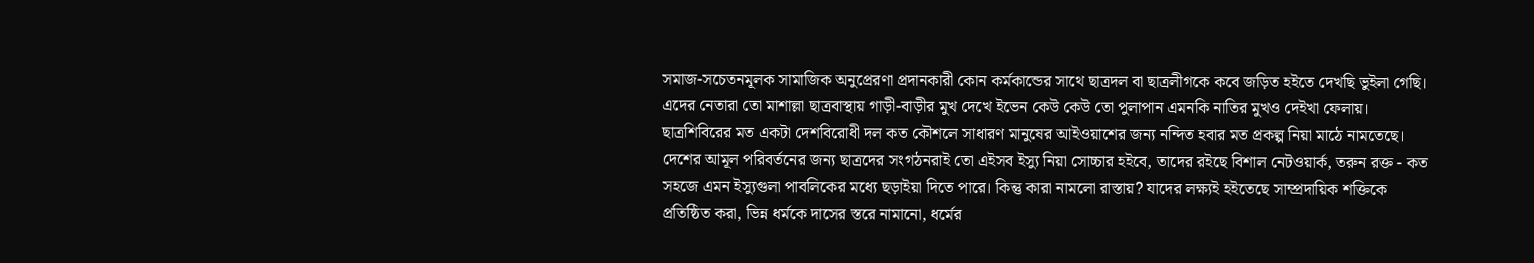সমাজ-সচেতনমূলক সামাজিক অনুপ্রেরণা প্রদানকারী কোন কর্মকান্ডের সাথে ছাত্রদল বা ছাত্রলীগকে কবে জড়িত হইতে দেখছি ভুইলা গেছি। এদের নেতারা তো মাশাল্লা ছাত্রবাস্থায় গাড়ী-বাড়ীর মুখ দেখে ইভেন কেউ কেউ তো পুলাপান এমনকি নাতির মুখও দেইখা ফেলায়।
ছাত্রশিবিরের মত একটা দেশবিরোধী দল কত কৌশলে সাধারণ মানুষের আইওয়াশের জন্য নন্দিত হবার মত প্রকল্প নিয়া মাঠে নামতেছে। দেশের আমূল পরিবর্তনের জন্য ছাত্রদের সংগঠনরাই তো এইসব ইস্যু নিয়া সোচ্চার হইবে, তাদের রইছে বিশাল নেটওয়ার্ক, তরুন রক্ত - কত সহজে এমন ইস্যুগুলা পাবলিকের মধ্যে ছড়াইয়া দিতে পারে। কিন্তু কারা নামলো রাস্তায়? যাদের লক্ষ্যই হইতেছে সাম্প্রদায়িক শক্তিকে প্রতিষ্ঠিত করা, ভিন্ন ধর্মকে দাসের স্তরে নামানো, ধর্মের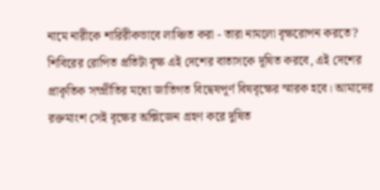নামে নারীকে শারিরীকভাবে লাঞ্চিত করা - তারা নামলো বৃক্ষরোপন করতে?
শিবিরের রোপিত প্রতিটা বৃক্ষ এই দেশের বাতাসকে দূষিত করবে, এই দেশের প্রাকৃতিক সম্প্রীতির মধ্যে জাতিগত বিদ্বেষপূর্ণ বিষবৃক্ষের স্মারক হবে। আমাদের রক্তমাংশ সেই বৃক্ষের অক্সিজেন গ্রহণ করে দুষিত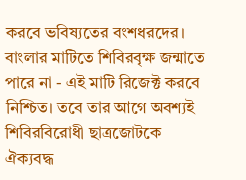করবে ভবিষ্যতের বংশধরদের।
বাংলার মাটিতে শিবিরবৃক্ষ জন্মাতে পারে না - এই মাটি রিজেক্ট করবে নিশ্চিত। তবে তার আগে অবশ্যই শিবিরবিরোধী ছাত্রজোটকে ঐক্যবদ্ধ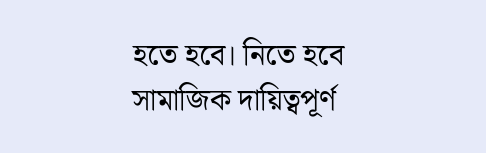হতে হবে। নিতে হবে সামাজিক দায়িত্বপূর্ণ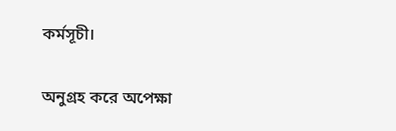কর্মসূচী।

অনুগ্রহ করে অপেক্ষা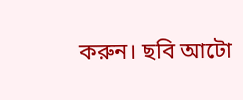করুন। ছবি আটো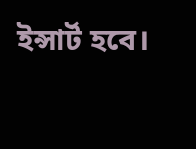ইন্সার্ট হবে।